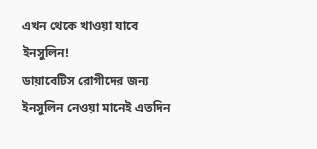এখন থেকে খাওয়া যাবে ইনসুলিন!
ডায়াবেটিস রোগীদের জন্য ইনসুলিন নেওয়া মানেই এতদিন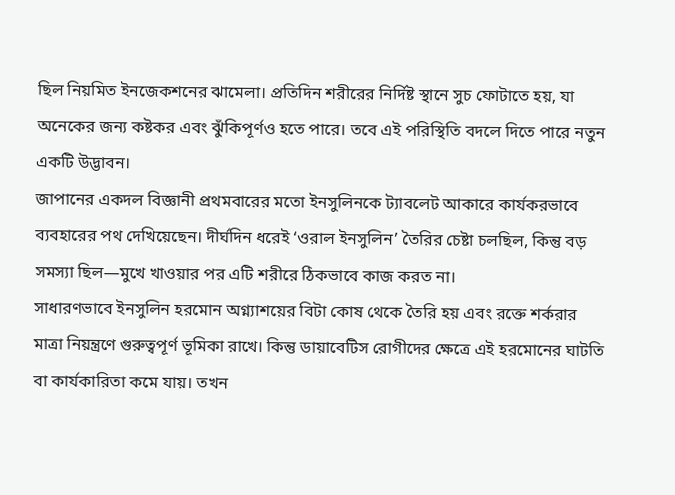ছিল নিয়মিত ইনজেকশনের ঝামেলা। প্রতিদিন শরীরের নির্দিষ্ট স্থানে সুচ ফোটাতে হয়, যা অনেকের জন্য কষ্টকর এবং ঝুঁকিপূর্ণও হতে পারে। তবে এই পরিস্থিতি বদলে দিতে পারে নতুন একটি উদ্ভাবন।
জাপানের একদল বিজ্ঞানী প্রথমবারের মতো ইনসুলিনকে ট্যাবলেট আকারে কার্যকরভাবে ব্যবহারের পথ দেখিয়েছেন। দীর্ঘদিন ধরেই ‘ওরাল ইনসুলিন’ তৈরির চেষ্টা চলছিল, কিন্তু বড় সমস্যা ছিল—মুখে খাওয়ার পর এটি শরীরে ঠিকভাবে কাজ করত না।
সাধারণভাবে ইনসুলিন হরমোন অগ্ন্যাশয়ের বিটা কোষ থেকে তৈরি হয় এবং রক্তে শর্করার মাত্রা নিয়ন্ত্রণে গুরুত্বপূর্ণ ভূমিকা রাখে। কিন্তু ডায়াবেটিস রোগীদের ক্ষেত্রে এই হরমোনের ঘাটতি বা কার্যকারিতা কমে যায়। তখন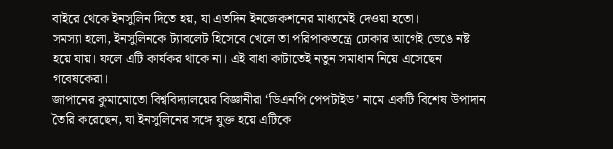বাইরে থেকে ইনসুলিন দিতে হয়, যা এতদিন ইনজেকশনের মাধ্যমেই দেওয়া হতো।
সমস্যা হলো, ইনসুলিনকে ট্যাবলেট হিসেবে খেলে তা পরিপাকতন্ত্রে ঢোকার আগেই ভেঙে নষ্ট হয়ে যায়। ফলে এটি কার্যকর থাকে না। এই বাধা কাটাতেই নতুন সমাধান নিয়ে এসেছেন গবেষকেরা।
জাপানের কুমামোতো বিশ্ববিদ্যালয়ের বিজ্ঞানীরা ‘ডিএনপি পেপটাইড’ নামে একটি বিশেষ উপাদান তৈরি করেছেন, যা ইনসুলিনের সঙ্গে যুক্ত হয়ে এটিকে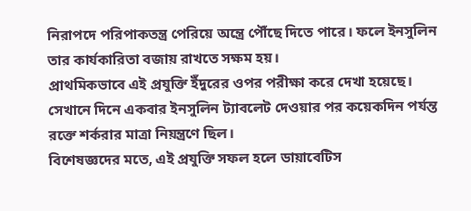নিরাপদে পরিপাকতন্ত্র পেরিয়ে অন্ত্রে পৌঁছে দিতে পারে। ফলে ইনসুলিন তার কার্যকারিতা বজায় রাখতে সক্ষম হয়।
প্রাথমিকভাবে এই প্রযুক্তি ইঁদুরের ওপর পরীক্ষা করে দেখা হয়েছে। সেখানে দিনে একবার ইনসুলিন ট্যাবলেট দেওয়ার পর কয়েকদিন পর্যন্ত রক্তে শর্করার মাত্রা নিয়ন্ত্রণে ছিল।
বিশেষজ্ঞদের মতে, এই প্রযুক্তি সফল হলে ডায়াবেটিস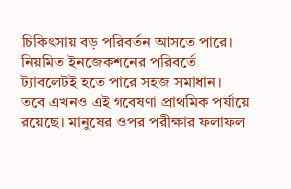চিকিৎসায় বড় পরিবর্তন আসতে পারে। নিয়মিত ইনজেকশনের পরিবর্তে ট্যাবলেটই হতে পারে সহজ সমাধান।
তবে এখনও এই গবেষণা প্রাথমিক পর্যায়ে রয়েছে। মানুষের ওপর পরীক্ষার ফলাফল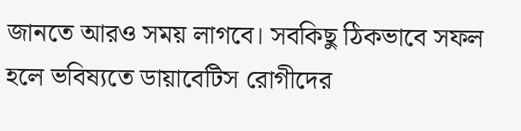জানতে আরও সময় লাগবে। সবকিছু ঠিকভাবে সফল হলে ভবিষ্যতে ডায়াবেটিস রোগীদের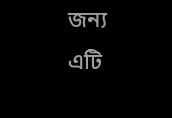জন্য এটি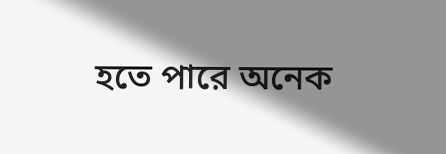হতে পারে অনেক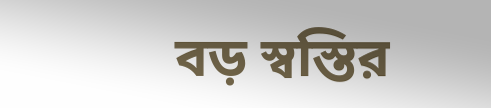বড় স্বস্তির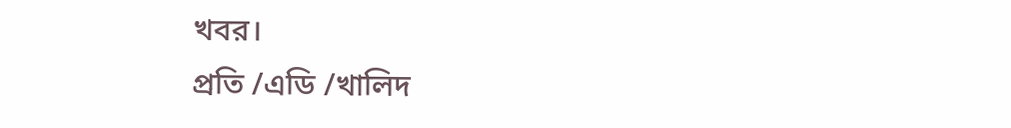খবর।
প্রতি /এডি /খালিদ